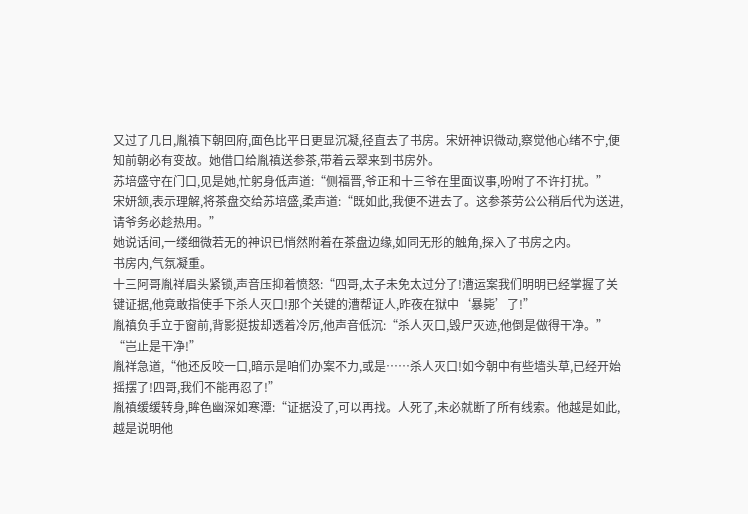又过了几日,胤禛下朝回府,面色比平日更显沉凝,径直去了书房。宋妍神识微动,察觉他心绪不宁,便知前朝必有变故。她借口给胤禛送参茶,带着云翠来到书房外。
苏培盛守在门口,见是她,忙躬身低声道:“侧福晋,爷正和十三爷在里面议事,吩咐了不许打扰。”
宋妍颔,表示理解,将茶盘交给苏培盛,柔声道:“既如此,我便不进去了。这参茶劳公公稍后代为送进,请爷务必趁热用。”
她说话间,一缕细微若无的神识已悄然附着在茶盘边缘,如同无形的触角,探入了书房之内。
书房内,气氛凝重。
十三阿哥胤祥眉头紧锁,声音压抑着愤怒:“四哥,太子未免太过分了!漕运案我们明明已经掌握了关键证据,他竟敢指使手下杀人灭口!那个关键的漕帮证人,昨夜在狱中‘暴毙’了!”
胤禛负手立于窗前,背影挺拔却透着冷厉,他声音低沉:“杀人灭口,毁尸灭迹,他倒是做得干净。”
“岂止是干净!”
胤祥急道,“他还反咬一口,暗示是咱们办案不力,或是……杀人灭口!如今朝中有些墙头草,已经开始摇摆了!四哥,我们不能再忍了!”
胤禛缓缓转身,眸色幽深如寒潭:“证据没了,可以再找。人死了,未必就断了所有线索。他越是如此,越是说明他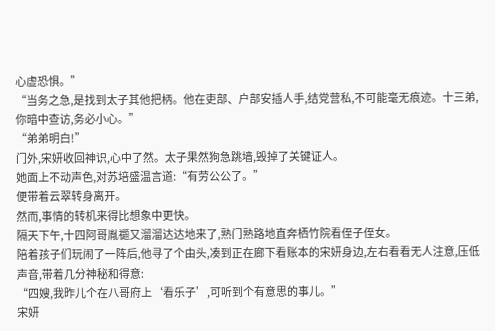心虚恐惧。”
“当务之急,是找到太子其他把柄。他在吏部、户部安插人手,结党营私,不可能毫无痕迹。十三弟,你暗中查访,务必小心。”
“弟弟明白!”
门外,宋妍收回神识,心中了然。太子果然狗急跳墙,毁掉了关键证人。
她面上不动声色,对苏培盛温言道:“有劳公公了。”
便带着云翠转身离开。
然而,事情的转机来得比想象中更快。
隔天下午,十四阿哥胤禵又溜溜达达地来了,熟门熟路地直奔栖竹院看侄子侄女。
陪着孩子们玩闹了一阵后,他寻了个由头,凑到正在廊下看账本的宋妍身边,左右看看无人注意,压低声音,带着几分神秘和得意:
“四嫂,我昨儿个在八哥府上‘看乐子’,可听到个有意思的事儿。”
宋妍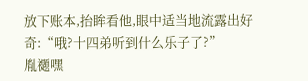放下账本,抬眸看他,眼中适当地流露出好奇:“哦?十四弟听到什么乐子了?”
胤禵嘿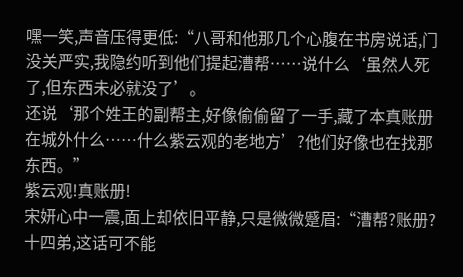嘿一笑,声音压得更低:“八哥和他那几个心腹在书房说话,门没关严实,我隐约听到他们提起漕帮……说什么‘虽然人死了,但东西未必就没了’。
还说‘那个姓王的副帮主,好像偷偷留了一手,藏了本真账册在城外什么……什么紫云观的老地方’?他们好像也在找那东西。”
紫云观!真账册!
宋妍心中一震,面上却依旧平静,只是微微蹙眉:“漕帮?账册?十四弟,这话可不能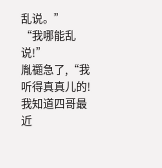乱说。”
“我哪能乱说!”
胤禵急了,“我听得真真儿的!我知道四哥最近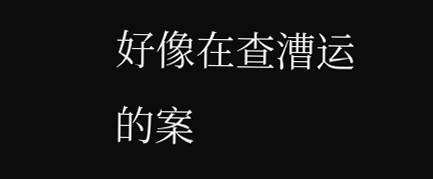好像在查漕运的案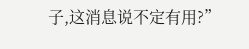子,这消息说不定有用?”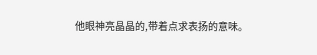他眼神亮晶晶的,带着点求表扬的意味。